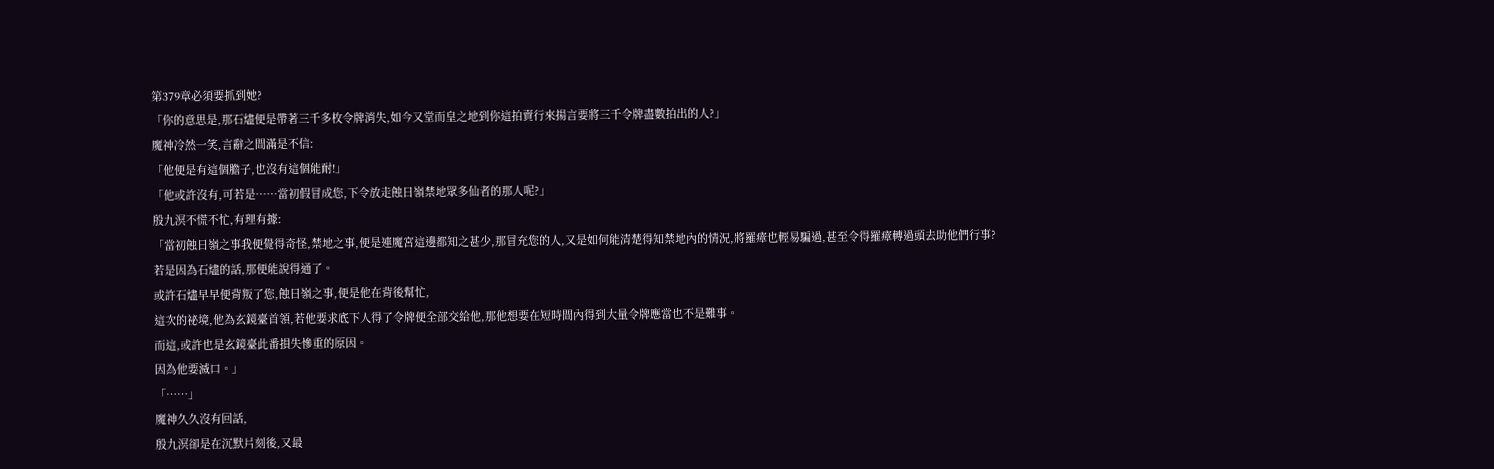第379章必須要抓到她?
「你的意思是,那石燼便是帶著三千多枚令牌消失,如今又堂而皇之地到你這拍賣行來揚言要將三千令牌盡數拍出的人?」
魔神冷然一笑,言辭之間滿是不信:
「他便是有這個膽子,也沒有這個能耐!」
「他或許沒有,可若是……當初假冒成您,下令放走蝕日嶺禁地眾多仙者的那人呢?」
殷九溟不慌不忙,有理有據:
「當初蝕日嶺之事我便覺得奇怪,禁地之事,便是連魔宮這邊都知之甚少,那冒充您的人,又是如何能清楚得知禁地內的情況,將羅瘴也輕易騙過,甚至令得羅瘴轉過頭去助他們行事?
若是因為石燼的話,那便能說得通了。
或許石燼早早便背叛了您,蝕日嶺之事,便是他在背後幫忙,
這次的祕境,他為玄鏡臺首領,若他要求底下人得了令牌便全部交給他,那他想要在短時間內得到大量令牌應當也不是難事。
而這,或許也是玄鏡臺此番損失慘重的原因。
因為他要滅口。」
「……」
魔神久久沒有回話,
殷九溟卻是在沉默片刻後,又最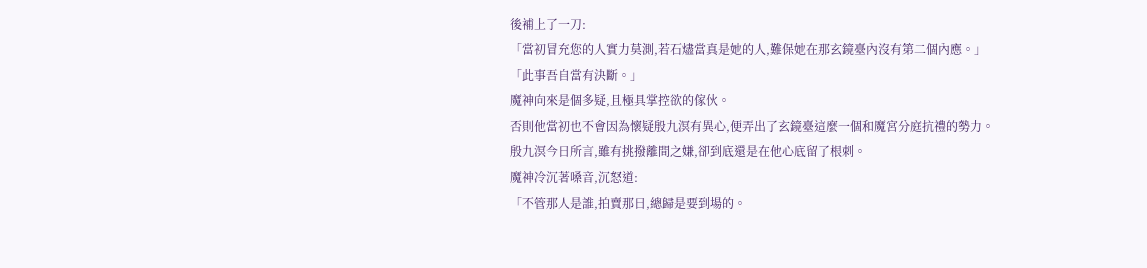後補上了一刀:
「當初冒充您的人實力莫測,若石燼當真是她的人,難保她在那玄鏡臺內沒有第二個內應。」
「此事吾自當有決斷。」
魔神向來是個多疑,且極具掌控欲的傢伙。
否則他當初也不會因為懷疑殷九溟有異心,便弄出了玄鏡臺這麼一個和魔宮分庭抗禮的勢力。
殷九溟今日所言,雖有挑撥離間之嫌,卻到底還是在他心底留了根刺。
魔神冷沉著嗓音,沉怒道:
「不管那人是誰,拍賣那日,總歸是要到場的。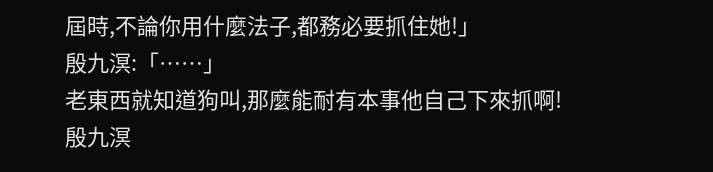屆時,不論你用什麼法子,都務必要抓住她!」
殷九溟:「……」
老東西就知道狗叫,那麼能耐有本事他自己下來抓啊!
殷九溟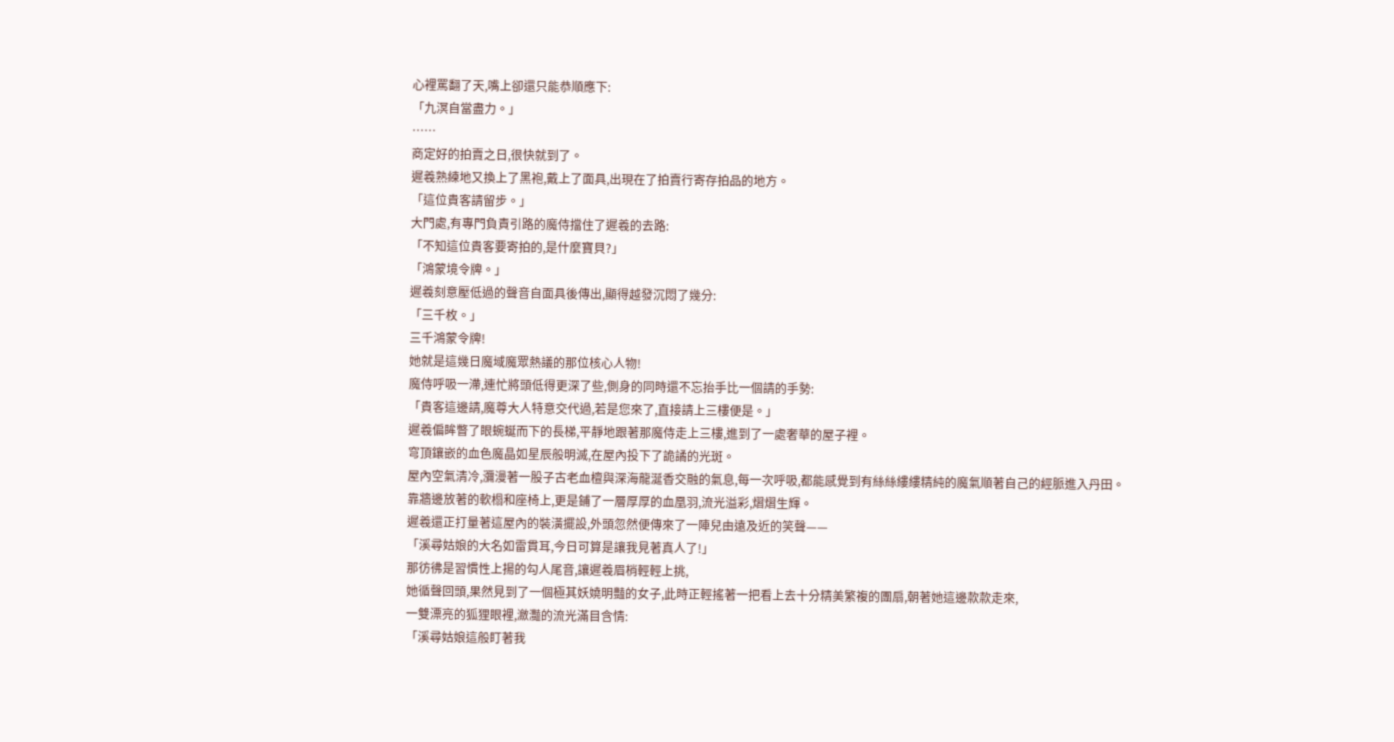心裡罵翻了天,嘴上卻還只能恭順應下:
「九溟自當盡力。」
……
商定好的拍賣之日,很快就到了。
遲羲熟練地又換上了黑袍,戴上了面具,出現在了拍賣行寄存拍品的地方。
「這位貴客請留步。」
大門處,有專門負責引路的魔侍擋住了遲羲的去路:
「不知這位貴客要寄拍的,是什麼寶貝?」
「鴻蒙境令牌。」
遲羲刻意壓低過的聲音自面具後傳出,顯得越發沉悶了幾分:
「三千枚。」
三千鴻蒙令牌!
她就是這幾日魔域魔眾熱議的那位核心人物!
魔侍呼吸一滯,連忙將頭低得更深了些,側身的同時還不忘抬手比一個請的手勢:
「貴客這邊請,魔尊大人特意交代過,若是您來了,直接請上三樓便是。」
遲羲偏眸瞥了眼蜿蜒而下的長梯,平靜地跟著那魔侍走上三樓,進到了一處奢華的屋子裡。
穹頂鑲嵌的血色魔晶如星辰般明滅,在屋內投下了詭譎的光斑。
屋內空氣清冷,瀰漫著一股子古老血檀與深海龍涎香交融的氣息,每一次呼吸,都能感覺到有絲絲縷縷精純的魔氣順著自己的經脈進入丹田。
靠牆邊放著的軟榻和座椅上,更是鋪了一層厚厚的血凰羽,流光溢彩,熠熠生輝。
遲羲還正打量著這屋內的裝潢擺設,外頭忽然便傳來了一陣兒由遠及近的笑聲——
「溪尋姑娘的大名如雷貫耳,今日可算是讓我見著真人了!」
那彷彿是習慣性上揚的勾人尾音,讓遲羲眉梢輕輕上挑,
她循聲回頭,果然見到了一個極其妖嬈明豔的女子,此時正輕搖著一把看上去十分精美繁複的團扇,朝著她這邊款款走來,
一雙漂亮的狐狸眼裡,瀲灩的流光滿目含情:
「溪尋姑娘這般盯著我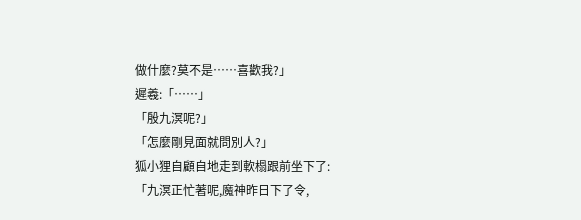做什麼?莫不是……喜歡我?」
遲羲:「……」
「殷九溟呢?」
「怎麼剛見面就問別人?」
狐小狸自顧自地走到軟榻跟前坐下了:
「九溟正忙著呢,魔神昨日下了令,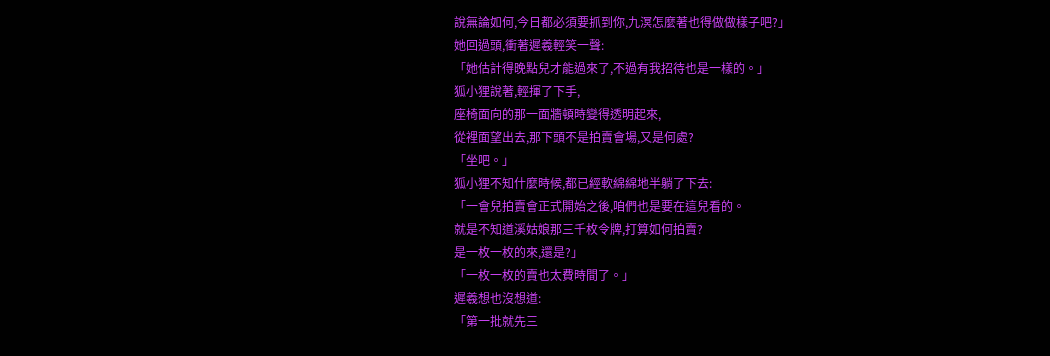說無論如何,今日都必須要抓到你,九溟怎麼著也得做做樣子吧?」
她回過頭,衝著遲羲輕笑一聲:
「她估計得晚點兒才能過來了,不過有我招待也是一樣的。」
狐小狸說著,輕揮了下手,
座椅面向的那一面牆頓時變得透明起來,
從裡面望出去,那下頭不是拍賣會場,又是何處?
「坐吧。」
狐小狸不知什麼時候,都已經軟綿綿地半躺了下去:
「一會兒拍賣會正式開始之後,咱們也是要在這兒看的。
就是不知道溪姑娘那三千枚令牌,打算如何拍賣?
是一枚一枚的來,還是?」
「一枚一枚的賣也太費時間了。」
遲羲想也沒想道:
「第一批就先三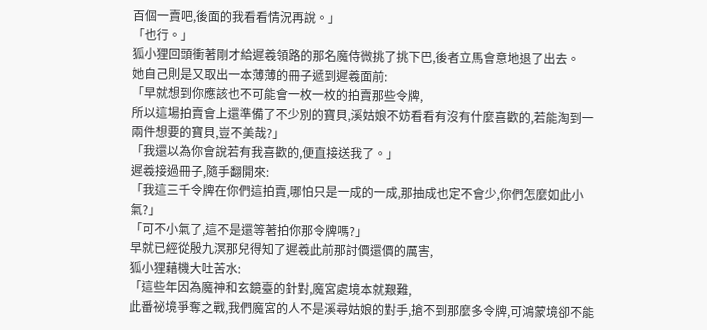百個一賣吧,後面的我看看情況再說。」
「也行。」
狐小狸回頭衝著剛才給遲羲領路的那名魔侍微挑了挑下巴,後者立馬會意地退了出去。
她自己則是又取出一本薄薄的冊子遞到遲羲面前:
「早就想到你應該也不可能會一枚一枚的拍賣那些令牌,
所以這場拍賣會上還準備了不少別的寶貝,溪姑娘不妨看看有沒有什麼喜歡的,若能淘到一兩件想要的寶貝,豈不美哉?」
「我還以為你會說若有我喜歡的,便直接送我了。」
遲羲接過冊子,隨手翻開來:
「我這三千令牌在你們這拍賣,哪怕只是一成的一成,那抽成也定不會少,你們怎麼如此小氣?」
「可不小氣了,這不是還等著拍你那令牌嗎?」
早就已經從殷九溟那兒得知了遲羲此前那討價還價的厲害,
狐小狸藉機大吐苦水:
「這些年因為魔神和玄鏡臺的針對,魔宮處境本就艱難,
此番祕境爭奪之戰,我們魔宮的人不是溪尋姑娘的對手,搶不到那麼多令牌,可鴻蒙境卻不能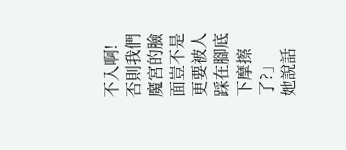不入啊!
否則我們魔宮的臉面豈不是更要被人踩在腳底下摩擦了?」
她說話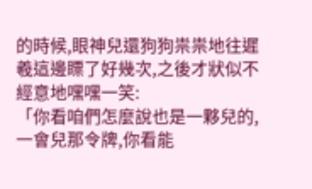的時候,眼神兒還狗狗祟祟地往遲羲這邊瞟了好幾次,之後才狀似不經意地嘿嘿一笑:
「你看咱們怎麼說也是一夥兒的,一會兒那令牌,你看能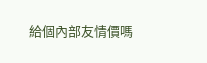給個內部友情價嗎